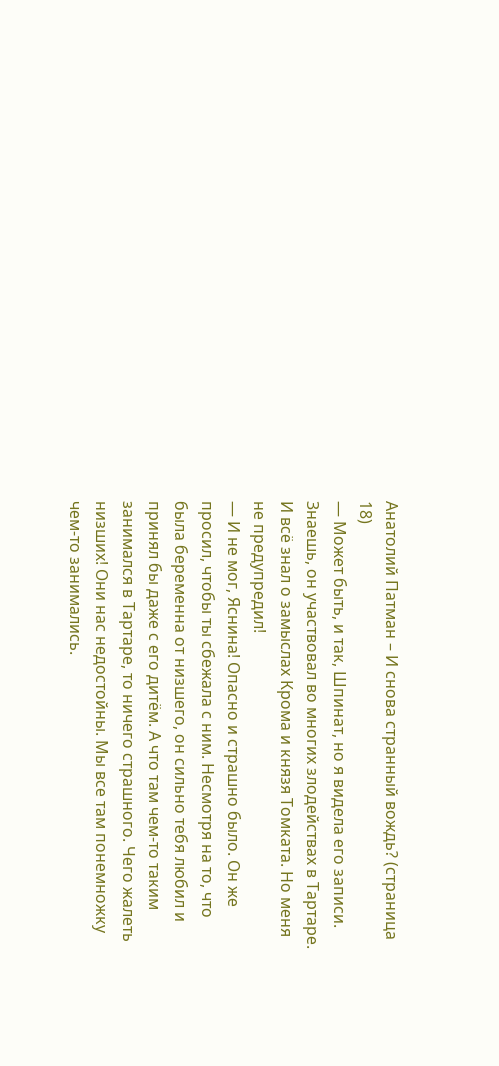Анатолий Патман – И снова странный вождь? (страница 18)
— Может быть, и так, Шпинат, но я видела его записи. Знаешь, он участвовал во многих злодействах в Тартаре. И всё знал о замыслах Крома и князя Томката. Но меня не предупредил!
— И не мог, Яснина! Опасно и страшно было. Он же просил, чтобы ты сбежала с ним. Несмотря на то, что была беременна от низшего, он сильно тебя любил и принял бы даже с его дитём. А что там чем-то таким занимался в Тартаре, то ничего страшного. Чего жалеть низших! Они нас недостойны. Мы все там понемножку чем-то занимались.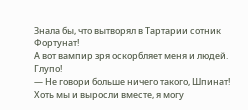Знала бы, что вытворял в Тартарии сотник Фортунат!
А вот вампир зря оскорбляет меня и людей. Глупо!
— Не говори больше ничего такого, Шпинат! Хоть мы и выросли вместе, я могу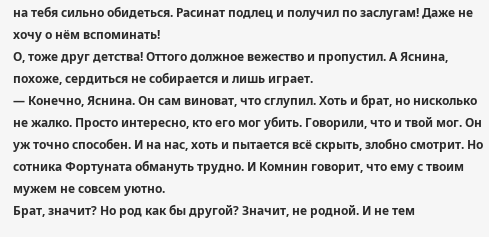на тебя сильно обидеться. Расинат подлец и получил по заслугам! Даже не хочу о нём вспоминать!
О, тоже друг детства! Оттого должное вежество и пропустил. А Яснина, похоже, сердиться не собирается и лишь играет.
— Конечно, Яснина. Он сам виноват, что сглупил. Хоть и брат, но нисколько не жалко. Просто интересно, кто его мог убить. Говорили, что и твой мог. Он уж точно способен. И на нас, хоть и пытается всё скрыть, злобно смотрит. Но сотника Фортуната обмануть трудно. И Комнин говорит, что ему с твоим мужем не совсем уютно.
Брат, значит? Но род как бы другой? Значит, не родной. И не тем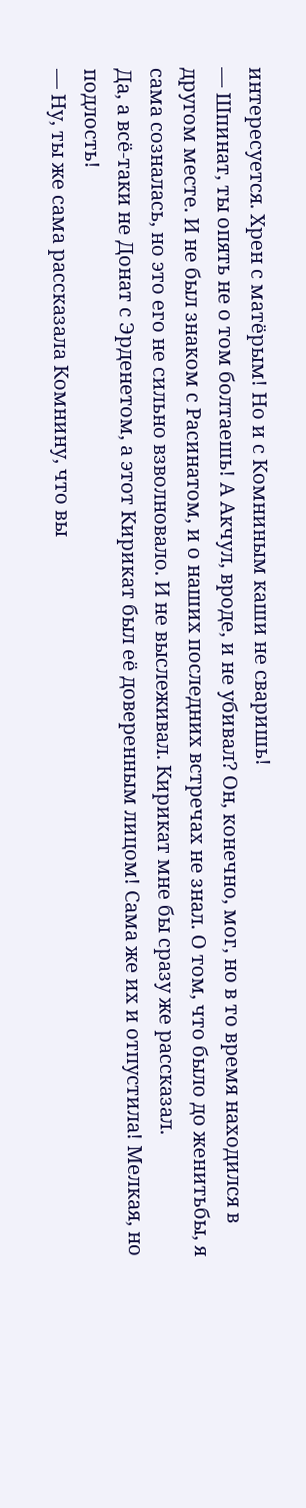интересуется. Хрен с матёрым! Но и с Комниным каши не сваришь!
— Шпинат, ты опять не о том болтаешь! А Акчул, вроде, и не убивал? Он, конечно, мог, но в то время находился в другом месте. И не был знаком с Расинатом, и о наших последних встречах не знал. О том, что было до женитьбы, я сама созналась, но это его не сильно взволновало. И не выслеживал. Кирикат мне бы сразу же рассказал.
Да, а всё-таки не Донат с Эрденетом, а этот Кирикат был её доверенным лицом! Сама же их и отпустила! Мелкая, но подлость!
— Ну, ты же сама рассказала Комнину, что вы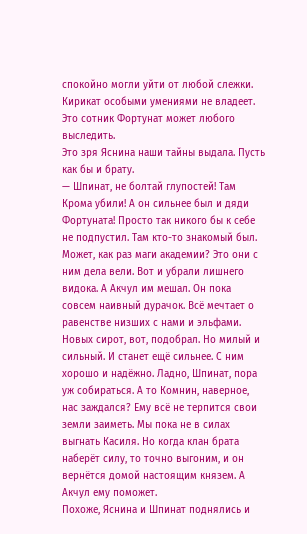спокойно могли уйти от любой слежки. Кирикат особыми умениями не владеет. Это сотник Фортунат может любого выследить.
Это зря Яснина наши тайны выдала. Пусть как бы и брату.
— Шпинат, не болтай глупостей! Там Крома убили! А он сильнее был и дяди Фортуната! Просто так никого бы к себе не подпустил. Там кто-то знакомый был. Может, как раз маги академии? Это они с ним дела вели. Вот и убрали лишнего видока. А Акчул им мешал. Он пока совсем наивный дурачок. Всё мечтает о равенстве низших с нами и эльфами. Новых сирот, вот, подобрал. Но милый и сильный. И станет ещё сильнее. С ним хорошо и надёжно. Ладно, Шпинат, пора уж собираться. А то Комнин, наверное, нас заждался? Ему всё не терпится свои земли заиметь. Мы пока не в силах выгнать Касиля. Но когда клан брата наберёт силу, то точно выгоним, и он вернётся домой настоящим князем. А Акчул ему поможет.
Похоже, Яснина и Шпинат поднялись и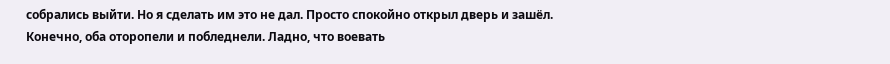собрались выйти. Но я сделать им это не дал. Просто спокойно открыл дверь и зашёл.
Конечно, оба оторопели и побледнели. Ладно, что воевать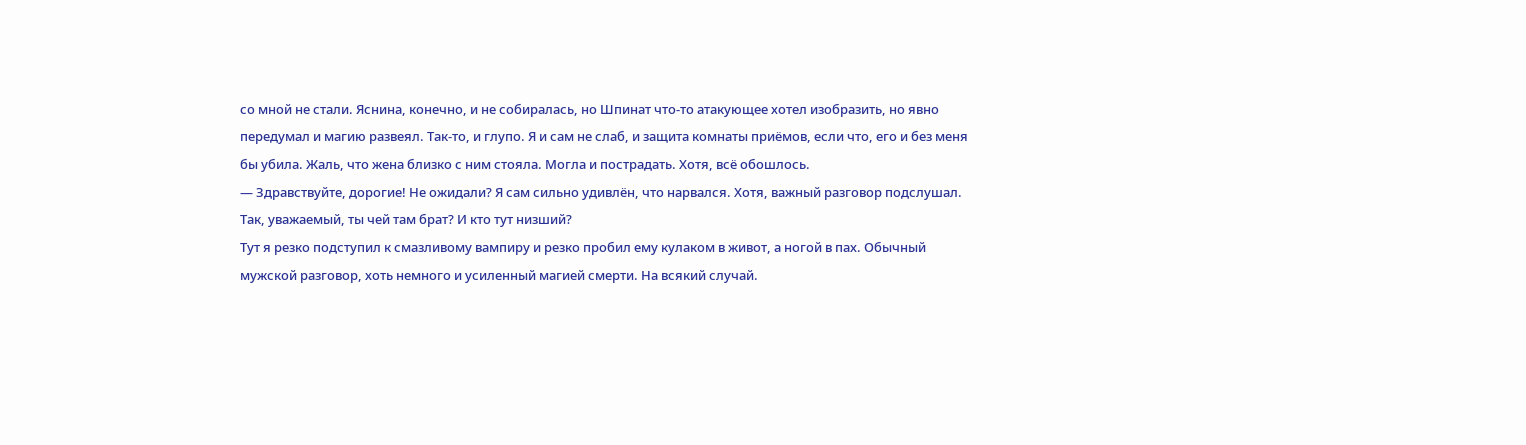со мной не стали. Яснина, конечно, и не собиралась, но Шпинат что-то атакующее хотел изобразить, но явно передумал и магию развеял. Так-то, и глупо. Я и сам не слаб, и защита комнаты приёмов, если что, его и без меня бы убила. Жаль, что жена близко с ним стояла. Могла и пострадать. Хотя, всё обошлось.
— Здравствуйте, дорогие! Не ожидали? Я сам сильно удивлён, что нарвался. Хотя, важный разговор подслушал. Так, уважаемый, ты чей там брат? И кто тут низший?
Тут я резко подступил к смазливому вампиру и резко пробил ему кулаком в живот, а ногой в пах. Обычный мужской разговор, хоть немного и усиленный магией смерти. На всякий случай.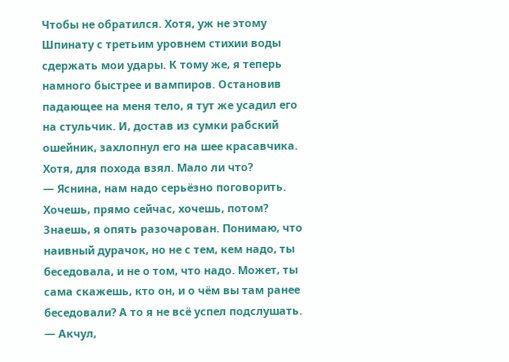Чтобы не обратился. Хотя, уж не этому Шпинату с третьим уровнем стихии воды сдержать мои удары. К тому же, я теперь намного быстрее и вампиров. Остановив падающее на меня тело, я тут же усадил его на стульчик. И, достав из сумки рабский ошейник, захлопнул его на шее красавчика. Хотя, для похода взял. Мало ли что?
— Яснина, нам надо серьёзно поговорить. Хочешь, прямо сейчас, хочешь, потом? Знаешь, я опять разочарован. Понимаю, что наивный дурачок, но не с тем, кем надо, ты беседовала, и не о том, что надо. Может, ты сама скажешь, кто он, и о чём вы там ранее беседовали? А то я не всё успел подслушать.
— Акчул,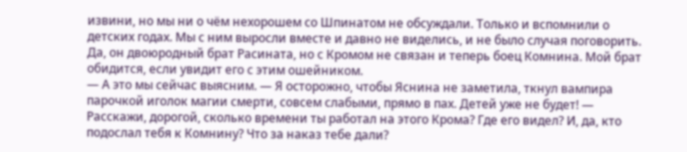извини, но мы ни о чём нехорошем со Шпинатом не обсуждали. Только и вспомнили о детских годах. Мы с ним выросли вместе и давно не виделись, и не было случая поговорить. Да, он двоюродный брат Расината, но с Кромом не связан и теперь боец Комнина. Мой брат обидится, если увидит его с этим ошейником.
— А это мы сейчас выясним. — Я осторожно, чтобы Яснина не заметила, ткнул вампира парочкой иголок магии смерти, совсем слабыми, прямо в пах. Детей уже не будет! — Расскажи, дорогой, сколько времени ты работал на этого Крома? Где его видел? И, да, кто подослал тебя к Комнину? Что за наказ тебе дали?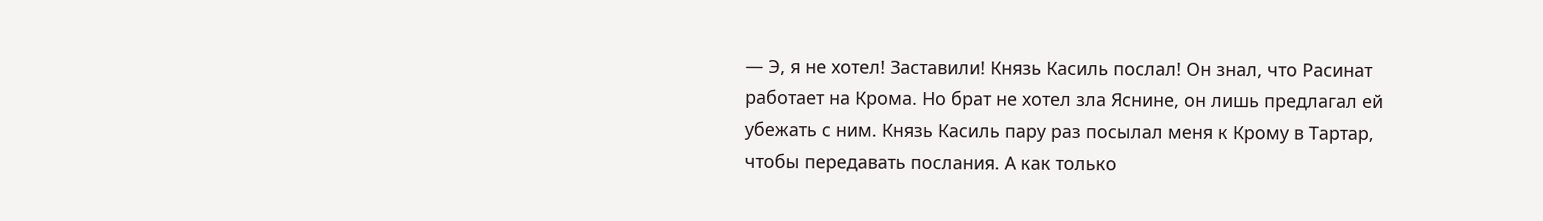— Э, я не хотел! Заставили! Князь Касиль послал! Он знал, что Расинат работает на Крома. Но брат не хотел зла Яснине, он лишь предлагал ей убежать с ним. Князь Касиль пару раз посылал меня к Крому в Тартар, чтобы передавать послания. А как только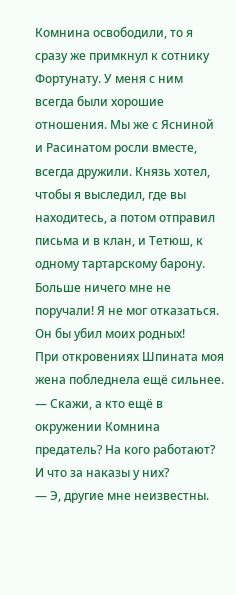Комнина освободили, то я сразу же примкнул к сотнику Фортунату. У меня с ним всегда были хорошие отношения. Мы же с Ясниной и Расинатом росли вместе, всегда дружили. Князь хотел, чтобы я выследил, где вы находитесь, а потом отправил письма и в клан, и Тетюш, к одному тартарскому барону. Больше ничего мне не поручали! Я не мог отказаться. Он бы убил моих родных!
При откровениях Шпината моя жена побледнела ещё сильнее.
— Скажи, а кто ещё в окружении Комнина предатель? На кого работают? И что за наказы у них?
— Э, другие мне неизвестны.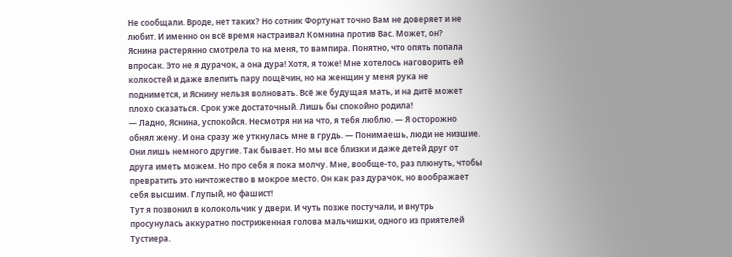Не сообщали. Вроде, нет таких? Но сотник Фортунат точно Вам не доверяет и не любит. И именно он всё время настраивал Комнина против Вас. Может, он?
Яснина растерянно смотрела то на меня, то вампира. Понятно, что опять попала впросак. Это не я дурачок, а она дура! Хотя, я тоже! Мне хотелось наговорить ей колкостей и даже влепить пару пощёчин, но на женщин у меня рука не поднимется, и Яснину нельзя волновать. Всё же будущая мать, и на дитё может плохо сказаться. Срок уже достаточный. Лишь бы спокойно родила!
— Ладно, Яснина, успокойся. Несмотря ни на что, я тебя люблю. — Я осторожно обнял жену. И она сразу же уткнулась мне в грудь. — Понимаешь, люди не низшие. Они лишь немного другие. Так бывает. Но мы все близки и даже детей друг от друга иметь можем. Но про себя я пока молчу. Мне, вообще-то, раз плюнуть, чтобы превратить это ничтожество в мокрое место. Он как раз дурачок, но воображает себя высшим. Глупый, но фашист!
Тут я позвонил в колокольчик у двери. И чуть позже постучали, и внутрь просунулась аккуратно постриженная голова мальчишки, одного из приятелей Тустиера.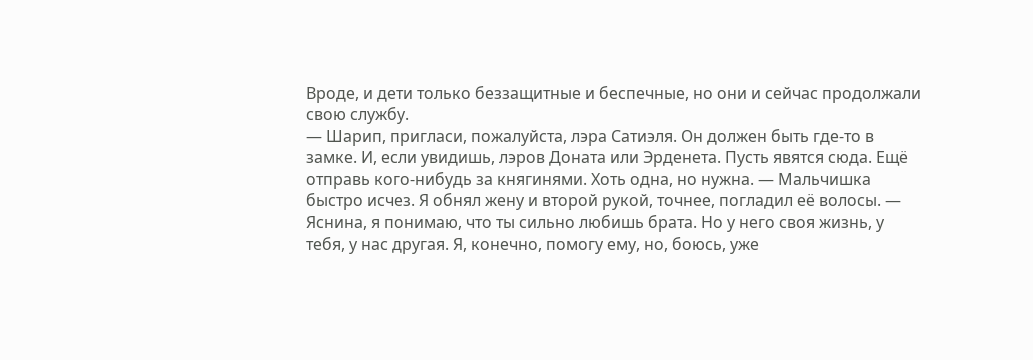Вроде, и дети только беззащитные и беспечные, но они и сейчас продолжали свою службу.
— Шарип, пригласи, пожалуйста, лэра Сатиэля. Он должен быть где-то в замке. И, если увидишь, лэров Доната или Эрденета. Пусть явятся сюда. Ещё отправь кого-нибудь за княгинями. Хоть одна, но нужна. — Мальчишка быстро исчез. Я обнял жену и второй рукой, точнее, погладил её волосы. — Яснина, я понимаю, что ты сильно любишь брата. Но у него своя жизнь, у тебя, у нас другая. Я, конечно, помогу ему, но, боюсь, уже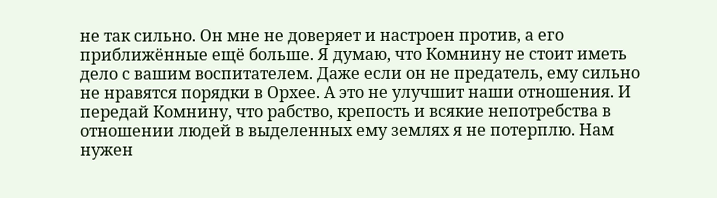не так сильно. Он мне не доверяет и настроен против, а его приближённые ещё больше. Я думаю, что Комнину не стоит иметь дело с вашим воспитателем. Даже если он не предатель, ему сильно не нравятся порядки в Орхее. А это не улучшит наши отношения. И передай Комнину, что рабство, крепость и всякие непотребства в отношении людей в выделенных ему землях я не потерплю. Нам нужен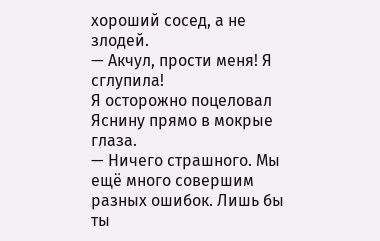хороший сосед, а не злодей.
— Акчул, прости меня! Я сглупила!
Я осторожно поцеловал Яснину прямо в мокрые глаза.
— Ничего страшного. Мы ещё много совершим разных ошибок. Лишь бы ты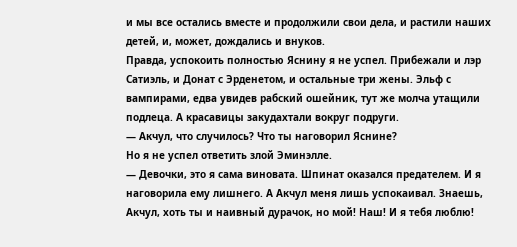и мы все остались вместе и продолжили свои дела, и растили наших детей, и, может, дождались и внуков.
Правда, успокоить полностью Яснину я не успел. Прибежали и лэр Сатиэль, и Донат с Эрденетом, и остальные три жены. Эльф с вампирами, едва увидев рабский ошейник, тут же молча утащили подлеца. А красавицы закудахтали вокруг подруги.
— Акчул, что случилось? Что ты наговорил Яснине?
Но я не успел ответить злой Эминэлле.
— Девочки, это я сама виновата. Шпинат оказался предателем. И я наговорила ему лишнего. А Акчул меня лишь успокаивал. Знаешь, Акчул, хоть ты и наивный дурачок, но мой! Наш! И я тебя люблю!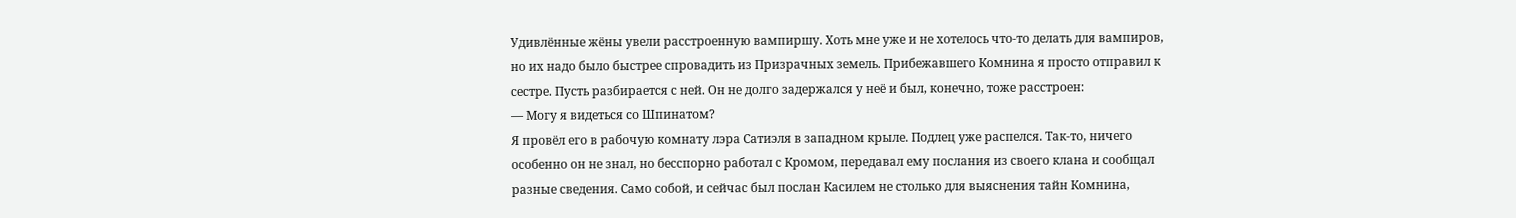Удивлённые жёны увели расстроенную вампиршу. Хоть мне уже и не хотелось что-то делать для вампиров, но их надо было быстрее спровадить из Призрачных земель. Прибежавшего Комнина я просто отправил к сестре. Пусть разбирается с ней. Он не долго задержался у неё и был, конечно, тоже расстроен:
— Могу я видеться со Шпинатом?
Я провёл его в рабочую комнату лэра Сатиэля в западном крыле. Подлец уже распелся. Так-то, ничего особенно он не знал, но бесспорно работал с Кромом, передавал ему послания из своего клана и сообщал разные сведения. Само собой, и сейчас был послан Касилем не столько для выяснения тайн Комнина,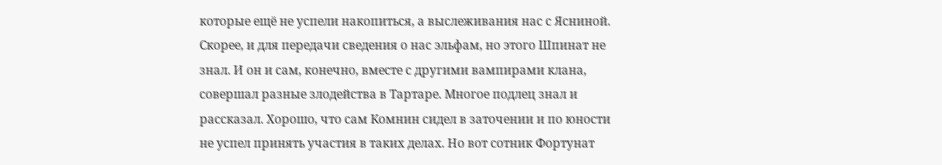которые ещё не успели накопиться, а выслеживания нас с Ясниной. Скорее, и для передачи сведения о нас эльфам, но этого Шпинат не знал. И он и сам, конечно, вместе с другими вампирами клана, совершал разные злодейства в Тартаре. Многое подлец знал и рассказал. Хорошо, что сам Комнин сидел в заточении и по юности не успел принять участия в таких делах. Но вот сотник Фортунат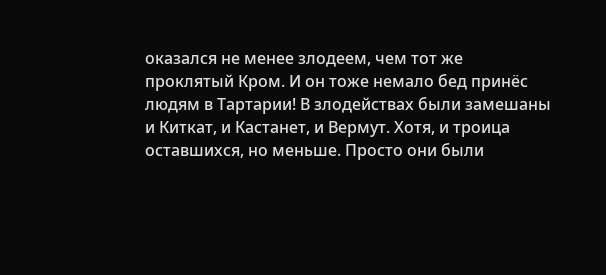оказался не менее злодеем, чем тот же проклятый Кром. И он тоже немало бед принёс людям в Тартарии! В злодействах были замешаны и Киткат, и Кастанет, и Вермут. Хотя, и троица оставшихся, но меньше. Просто они были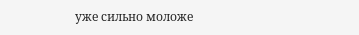уже сильно моложе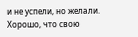и не успели, но желали. Хорошо, что свою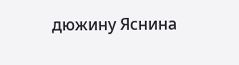дюжину Яснина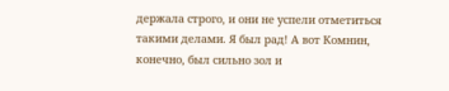держала строго, и они не успели отметиться такими делами. Я был рад! А вот Комнин, конечно, был сильно зол и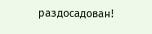раздосадован!